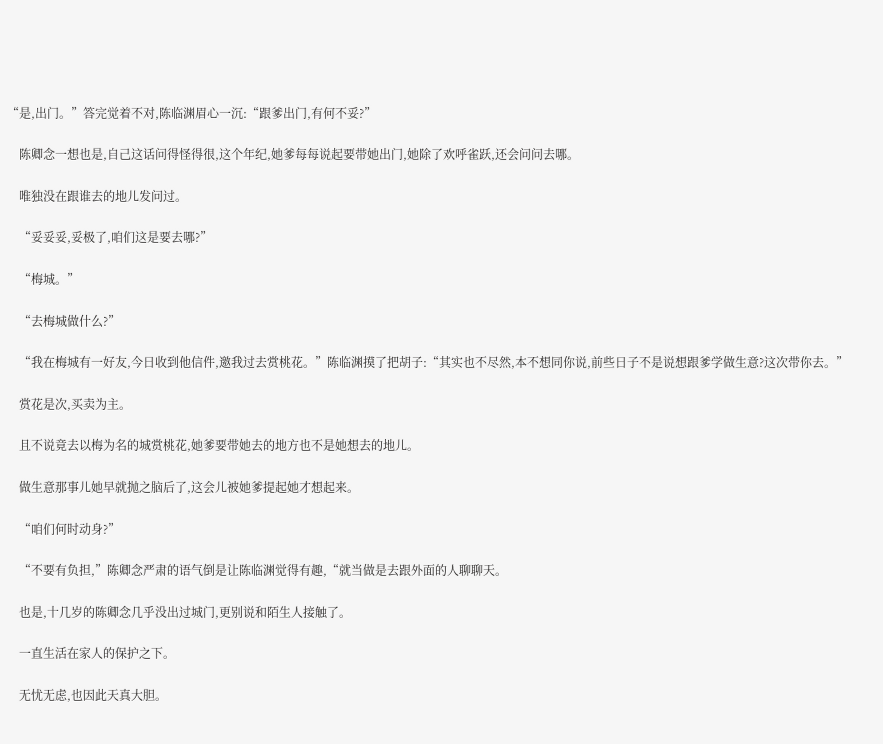“是,出门。”答完觉着不对,陈临渊眉心一沉:“跟爹出门,有何不妥?”

    陈卿念一想也是,自己这话问得怪得很,这个年纪,她爹每每说起要带她出门,她除了欢呼雀跃,还会问问去哪。

    唯独没在跟谁去的地儿发问过。

    “妥妥妥,妥极了,咱们这是要去哪?”

    “梅城。”

    “去梅城做什么?”

    “我在梅城有一好友,今日收到他信件,邀我过去赏桃花。”陈临渊摸了把胡子:“其实也不尽然,本不想同你说,前些日子不是说想跟爹学做生意?这次带你去。”

    赏花是次,买卖为主。

    且不说竟去以梅为名的城赏桃花,她爹要带她去的地方也不是她想去的地儿。

    做生意那事儿她早就抛之脑后了,这会儿被她爹提起她才想起来。

    “咱们何时动身?”

    “不要有负担,”陈卿念严肃的语气倒是让陈临渊觉得有趣,“就当做是去跟外面的人聊聊天。

    也是,十几岁的陈卿念几乎没出过城门,更别说和陌生人接触了。

    一直生活在家人的保护之下。

    无忧无虑,也因此天真大胆。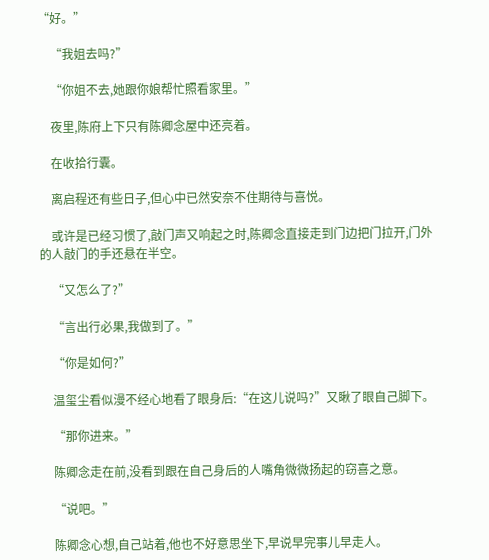“好。”

    “我姐去吗?”

    “你姐不去,她跟你娘帮忙照看家里。”

    夜里,陈府上下只有陈卿念屋中还亮着。

    在收拾行囊。

    离启程还有些日子,但心中已然安奈不住期待与喜悦。

    或许是已经习惯了,敲门声又响起之时,陈卿念直接走到门边把门拉开,门外的人敲门的手还悬在半空。

    “又怎么了?”

    “言出行必果,我做到了。”

    “你是如何?”

    温玺尘看似漫不经心地看了眼身后:“在这儿说吗?”又瞅了眼自己脚下。

    “那你进来。”

    陈卿念走在前,没看到跟在自己身后的人嘴角微微扬起的窃喜之意。

    “说吧。”

    陈卿念心想,自己站着,他也不好意思坐下,早说早完事儿早走人。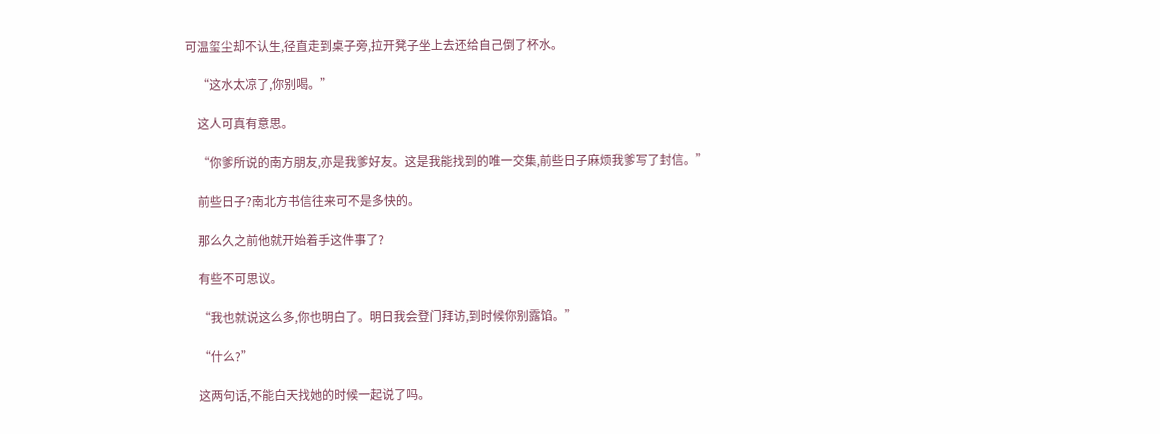可温玺尘却不认生,径直走到桌子旁,拉开凳子坐上去还给自己倒了杯水。

    “这水太凉了,你别喝。”

    这人可真有意思。

    “你爹所说的南方朋友,亦是我爹好友。这是我能找到的唯一交集,前些日子麻烦我爹写了封信。”

    前些日子?南北方书信往来可不是多快的。

    那么久之前他就开始着手这件事了?

    有些不可思议。

    “我也就说这么多,你也明白了。明日我会登门拜访,到时候你别露馅。”

    “什么?”

    这两句话,不能白天找她的时候一起说了吗。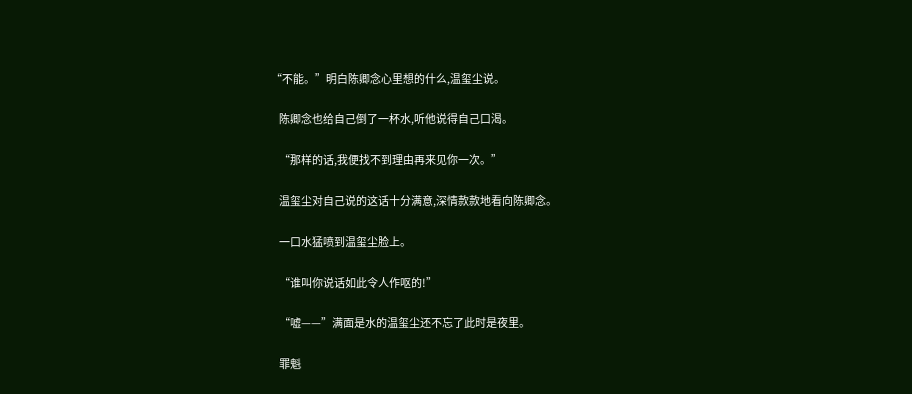“不能。”明白陈卿念心里想的什么,温玺尘说。

    陈卿念也给自己倒了一杯水,听他说得自己口渴。

    “那样的话,我便找不到理由再来见你一次。”

    温玺尘对自己说的这话十分满意,深情款款地看向陈卿念。

    一口水猛喷到温玺尘脸上。

    “谁叫你说话如此令人作呕的!”

    “嘘——”满面是水的温玺尘还不忘了此时是夜里。

    罪魁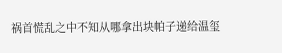祸首慌乱之中不知从哪拿出块帕子递给温玺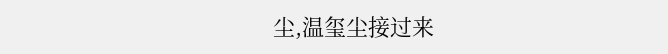尘,温玺尘接过来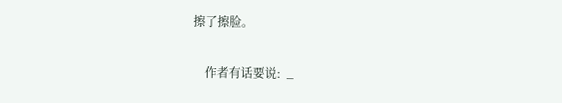擦了擦脸。

    作者有话要说:  _